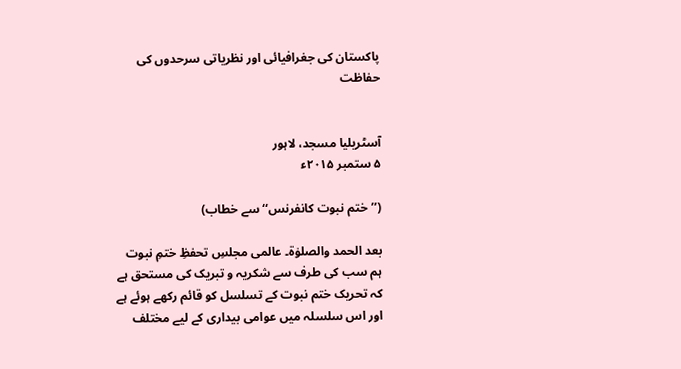پاکستان کی جغرافیائی اور نظریاتی سرحدوں کی حفاظت


آسٹریلیا مسجد، لاہور
۵ ستمبر ۲۰۱۵ء

(’’ختم نبوت کانفرنس‘‘ سے خطاب)

بعد الحمد والصلوٰۃ۔ عالمی مجلسِ تحفظِ ختمِ نبوت ہم سب کی طرف سے شکریہ و تبریک کی مستحق ہے کہ تحریک ختم نبوت کے تسلسل کو قائم رکھے ہوئے ہے اور اس سلسلہ میں عوامی بیداری کے لیے مختلف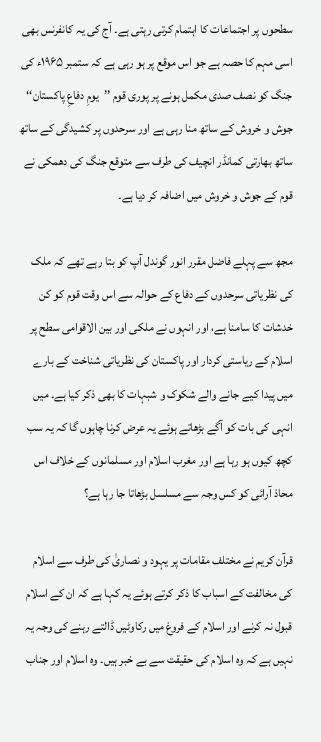سطحوں پر اجتماعات کا اہتمام کرتی رہتی ہے۔ آج کی یہ کانفرنس بھی اسی مہم کا حصہ ہے جو اس موقع پر ہو رہی ہے کہ ستمبر ۱۹۶۵ء کی جنگ کو نصف صدی مکمل ہونے پر پوری قوم ’’یومِ دفاعِ پاکستان‘‘ جوش و خروش کے ساتھ منا رہی ہے اور سرحدوں پر کشیدگی کے ساتھ ساتھ بھارتی کمانڈر انچیف کی طرف سے متوقع جنگ کی دھمکی نے قوم کے جوش و خروش میں اضافہ کر دیا ہے۔

مجھ سے پہلے فاضل مقرر انور گوندل آپ کو بتا رہے تھے کہ ملک کی نظریاتی سرحدوں کے دفاع کے حوالہ سے اس وقت قوم کو کن خدشات کا سامنا ہے، اور انہوں نے ملکی اور بین الاقوامی سطح پر اسلام کے ریاستی کردار اور پاکستان کی نظریاتی شناخت کے بارے میں پیدا کیے جانے والے شکوک و شبہات کا بھی ذکر کیا ہے۔ میں انہی کی بات کو آگے بڑھاتے ہوئے یہ عرض کرنا چاہوں گا کہ یہ سب کچھ کیوں ہو رہا ہے اور مغرب اسلام اور مسلمانوں کے خلاف اس محاذ آرائی کو کس وجہ سے مسلسل بڑھاتا جا رہا ہے؟

قرآن کریم نے مختلف مقامات پر یہود و نصاریٰ کی طرف سے اسلام کی مخالفت کے اسباب کا ذکر کرتے ہوئے یہ کہا ہے کہ ان کے اسلام قبول نہ کرنے اور اسلام کے فروغ میں رکاوٹیں ڈالتے رہنے کی وجہ یہ نہیں ہے کہ وہ اسلام کی حقیقت سے بے خبر ہیں۔ وہ اسلام اور جناب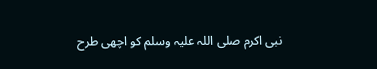نبی اکرم صلی اللہ علیہ وسلم کو اچھی طرح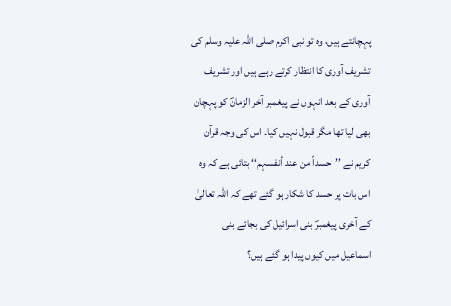پہچانتے ہیں، وہ تو نبی اکرم صلی اللہ علیہ وسلم کی تشریف آوری کا انتظار کرتے رہے ہیں اور تشریف آوری کے بعد انہوں نے پیغمبر آخر الزمانؐ کو پہچان بھی لیا تھا مگر قبول نہیں کیا۔ اس کی وجہ قرآن کریم نے ’’حسداً من عند أنفسہم‘‘ بتائی ہے کہ وہ اس بات پر حسد کا شکار ہو گئے تھے کہ اللہ تعالیٰ کے آخری پیغمبرؐ بنی اسرائیل کی بجائے بنی اسماعیل میں کیوں پیدا ہو گئے ہیں؟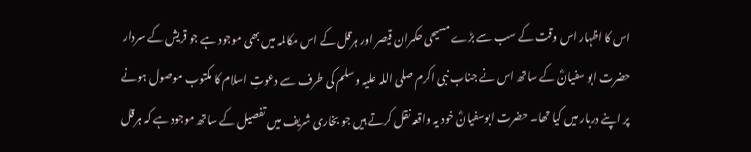اس کا اظہار اس وقت کے سب سے بڑے مسیحی حکمران قیصر اور ہرقل کے اس مکالمہ میں بھی موجود ہے جو قریش کے سردار حضرت ابو سفیانؓ کے ساتھ اس نے جناب نبی اکرم صلی اللہ علیہ وسلم کی طرف سے دعوتِ اسلام کا مکتوب موصول ہونے پر اپنے دربار میں کیا تھا۔ حضرت ابوسفیانؓ خود یہ واقعہ نقل کرتے ہیں جو بخاری شریف میں تفصیل کے ساتھ موجود ہے کہ ہرقل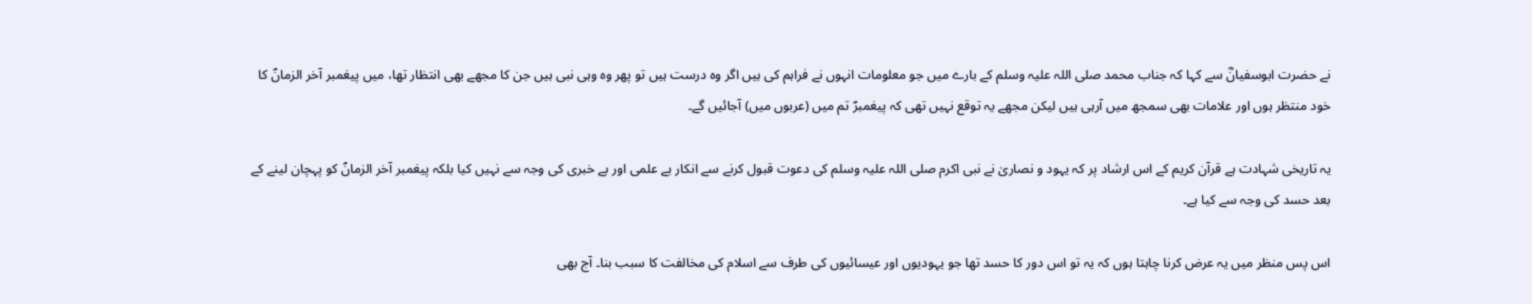نے حضرت ابوسفیانؓ سے کہا کہ جناب محمد صلی اللہ علیہ وسلم کے بارے میں جو معلومات انہوں نے فراہم کی ہیں اگر وہ درست ہیں تو پھر وہ وہی نبی ہیں جن کا مجھے بھی انتظار تھا، میں پیغمبر آخر الزمانؐ کا خود منتظر ہوں اور علامات بھی سمجھ میں آرہی ہیں لیکن مجھے یہ توقع نہیں تھی کہ پیغمبرؐ تم میں (عربوں میں) آجائیں گے۔

یہ تاریخی شہادت ہے قرآن کریم کے اس ارشاد پر کہ یہود و نصاریٰ نے نبی اکرم صلی اللہ علیہ وسلم کی دعوت قبول کرنے سے انکار بے علمی اور بے خبری کی وجہ سے نہیں کیا بلکہ پیغمبر آخر الزمانؐ کو پہچان لینے کے بعد حسد کی وجہ سے کیا ہے۔

اس پس منظر میں یہ عرض کرنا چاہتا ہوں کہ یہ تو اس دور کا حسد تھا جو یہودیوں اور عیسائیوں کی طرف سے اسلام کی مخالفت کا سبب بنا۔ آج بھی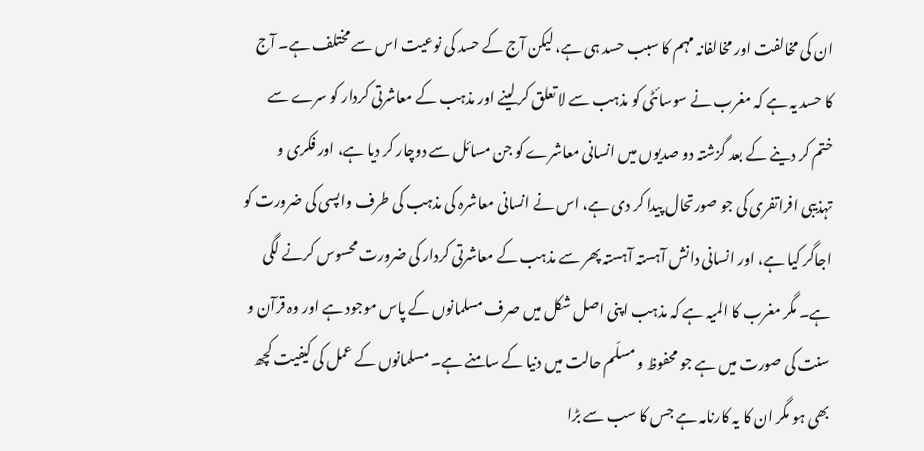ان کی مخالفت اور مخالفانہ مہم کا سبب حسد ہی ہے، لیکن آج کے حسد کی نوعیت اس سے مختلف ہے۔ آج کا حسد یہ ہے کہ مغرب نے سوسائٹی کو مذہب سے لا تعلق کر لینے اور مذہب کے معاشرتی کردار کو سرے سے ختم کر دینے کے بعد گزشتہ دو صدیوں میں انسانی معاشرے کو جن مسائل سے دوچار کر دیا ہے، اور فکری و تہذیبی افراتفری کی جو صورتحال پیدا کر دی ہے، اس نے انسانی معاشرہ کی مذہب کی طرف واپسی کی ضرورت کو اجاگر کیا ہے، اور انسانی دانش آہستہ آہستہ پھر سے مذہب کے معاشرتی کردار کی ضرورت محسوس کرنے لگی ہے۔ مگر مغرب کا المیہ ہے کہ مذہب اپنی اصل شکل میں صرف مسلمانوں کے پاس موجود ہے اور وہ قرآن و سنت کی صورت میں ہے جو محفوظ و مسلّم حالت میں دنیا کے سامنے ہے۔ مسلمانوں کے عمل کی کیفیت کچھ بھی ہو مگر ان کا یہ کارنامہ ہے جس کا سب سے بڑا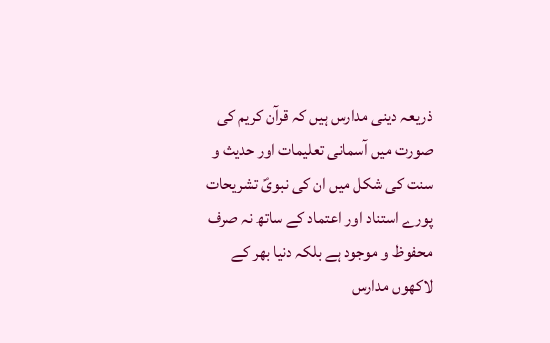ذریعہ دینی مدارس ہیں کہ قرآن کریم کی صورت میں آسمانی تعلیمات اور حدیث و سنت کی شکل میں ان کی نبویؐ تشریحات پورے استناد اور اعتماد کے ساتھ نہ صرف محفوظ و موجود ہے بلکہ دنیا بھر کے لاکھوں مدارس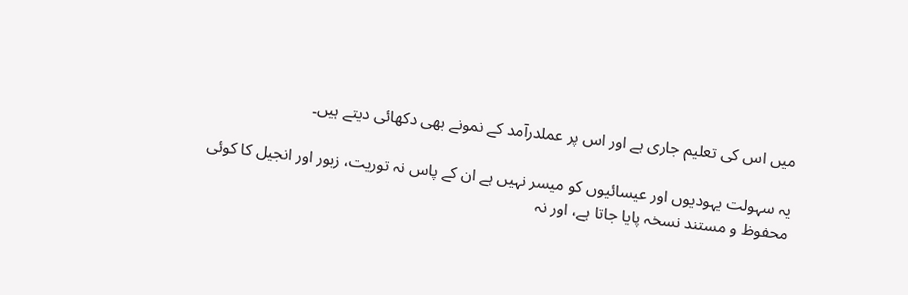میں اس کی تعلیم جاری ہے اور اس پر عملدرآمد کے نمونے بھی دکھائی دیتے ہیں۔

یہ سہولت یہودیوں اور عیسائیوں کو میسر نہیں ہے ان کے پاس نہ توریت، زبور اور انجیل کا کوئی محفوظ و مستند نسخہ پایا جاتا ہے، اور نہ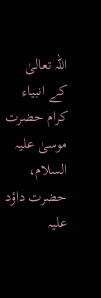اللہ تعالیٰ کے انبیاء کرام حضرت موسیٰ علیہ السلام، حضرت داؤد علیہ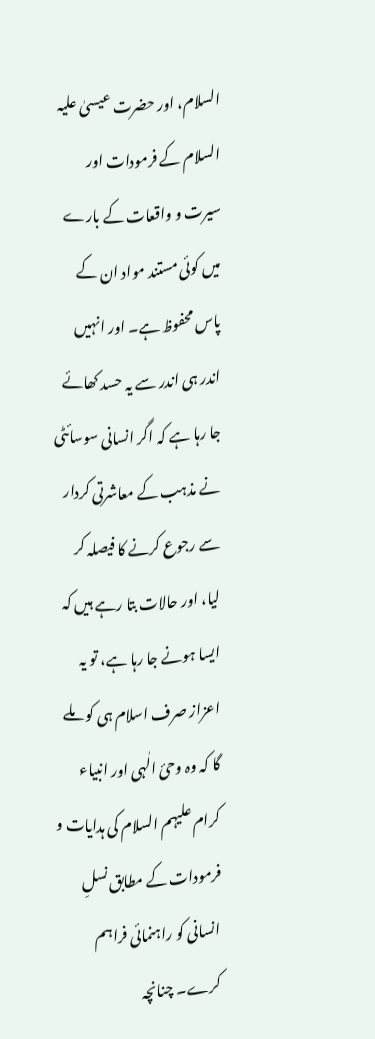السلام، اور حضرت عیسیٰ علیہ السلام کے فرمودات اور سیرت و واقعات کے بارے میں کوئی مستند مواد ان کے پاس محفوظ ہے۔ اور انہیں اندر ہی اندر سے یہ حسد کھائے جا رہا ہے کہ اگر انسانی سوسائٹی نے مذہب کے معاشرتی کردار سے رجوع کرنے کا فیصلہ کر لیا، اور حالات بتا رہے ہیں کہ ایسا ہونے جا رہا ہے، تو یہ اعزاز صرف اسلام ہی کو ملے گا کہ وہ وحئ الٰہی اور انبیاء کرام علیہم السلام کی ہدایات و فرمودات کے مطابق نسلِ انسانی کو راہنمائی فراہم کرے۔ چنانچہ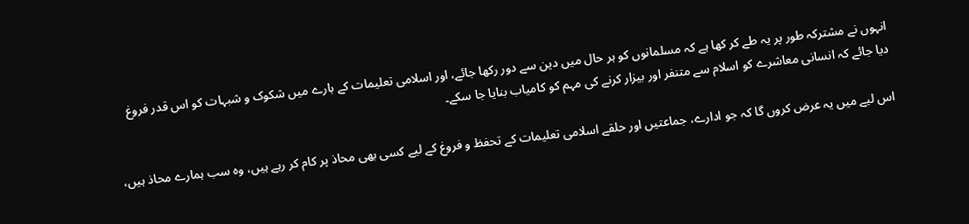انہوں نے مشترکہ طور پر یہ طے کر کھا ہے کہ مسلمانوں کو ہر حال میں دین سے دور رکھا جائے، اور اسلامی تعلیمات کے بارے میں شکوک و شبہات کو اس قدر فروغ دیا جائے کہ انسانی معاشرے کو اسلام سے متنفر اور بیزار کرنے کی مہم کو کامیاب بنایا جا سکے۔

اس لیے میں یہ عرض کروں گا کہ جو ادارے، جماعتیں اور حلقے اسلامی تعلیمات کے تحفظ و فروغ کے لیے کسی بھی محاذ پر کام کر رہے ہیں، وہ سب ہمارے محاذ ہیں،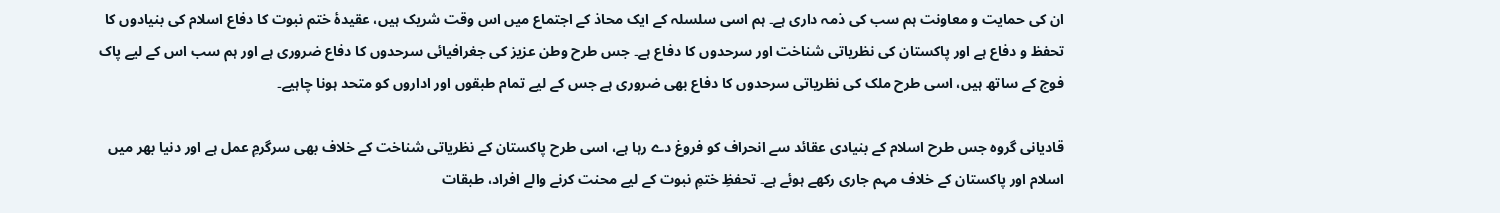ان کی حمایت و معاونت ہم سب کی ذمہ داری ہے۔ ہم اسی سلسلہ کے ایک محاذ کے اجتماع میں اس وقت شریک ہیں، عقیدۂ ختم نبوت کا دفاع اسلام کی بنیادوں کا تحفظ و دفاع ہے اور پاکستان کی نظریاتی شناخت اور سرحدوں کا دفاع ہے۔ جس طرح وطن عزیز کی جغرافیائی سرحدوں کا دفاع ضروری ہے اور ہم سب اس کے لیے پاک فوج کے ساتھ ہیں، اسی طرح ملک کی نظریاتی سرحدوں کا دفاع بھی ضروری ہے جس کے لیے تمام طبقوں اور اداروں کو متحد ہونا چاہیے۔

قادیانی گروہ جس طرح اسلام کے بنیادی عقائد سے انحراف کو فروغ دے رہا ہے، اسی طرح پاکستان کے نظریاتی شناخت کے خلاف بھی سرگرمِ عمل ہے اور دنیا بھر میں اسلام اور پاکستان کے خلاف مہم جاری رکھے ہوئے ہے۔ تحفظِ ختمِ نبوت کے لیے محنت کرنے والے افراد، طبقات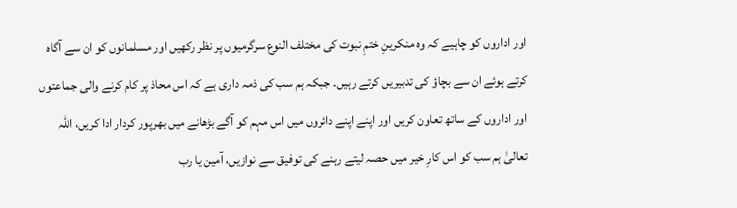اور اداروں کو چاہیے کہ وہ منکرینِ ختمِ نبوت کی مختلف النوع سرگرمیوں پر نظر رکھیں اور مسلمانوں کو ان سے آگاہ کرتے ہوئے ان سے بچاؤ کی تدبیریں کرتے رہیں۔ جبکہ ہم سب کی ذمہ داری ہے کہ اس محاذ پر کام کرنے والی جماعتوں اور اداروں کے ساتھ تعاون کریں اور اپنے اپنے دائروں میں اس مہم کو آگے بڑھانے میں بھرپور کردار ادا کریں، اللہ تعالیٰ ہم سب کو اس کارِ خیر میں حصہ لیتے رہنے کی توفیق سے نوازیں، آمین یا رب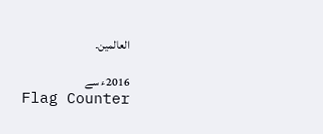العالمین۔

2016ء سے
Flag Counter